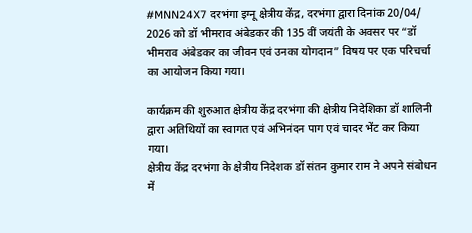#MNN24X7 दरभंगा इग्नू क्षेत्रीय केंद्र, दरभंगा द्वारा दिनांक 20/04/ 2026 को डॉ भीमराव अंबेडकर की 135 वीं जयंती के अवसर पर “डॉ भीमराव अंबेडकर का जीवन एवं उनका योगदान” विषय पर एक परिचर्चा का आयोजन किया गया।

कार्यक्रम की शुरुआत क्षेत्रीय केंद्र दरभंगा की क्षेत्रीय निदेशिका डॉ शालिनी द्वारा अतिथियों का स्वागत एवं अभिनंदन पाग एवं चादर भेंट कर किया गया।
क्षेत्रीय केंद्र दरभंगा के क्षेत्रीय निदेशक डॉ संतन कुमार राम ने अपने संबोधन में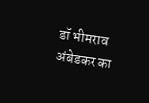डॉ भीमराव अंबेडकर का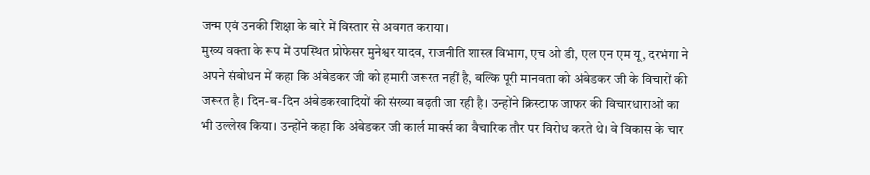जन्म एवं उनकी शिक्षा के बारे में विस्तार से अवगत कराया।
मुख्य वक्ता के रूप में उपस्थित प्रोफेसर मुनेश्वर यादव, राजनीति शास्त्र विभाग, एच ओ डी, एल एन एम यू, दरभंगा ने अपने संबोधन में कहा कि अंबेडकर जी को हमारी जरूरत नहीं है, बल्कि पूरी मानवता को अंबेडकर जी के विचारों की जरूरत है। दिन-ब-दिन अंबेडकरवादियों की संख्या बढ़ती जा रही है। उन्होंने क्रिस्टाफ जाफर की विचारधाराओं का भी उल्लेख किया। उन्होंने कहा कि अंबेडकर जी कार्ल मार्क्स का वैचारिक तौर पर विरोध करते थे। वे विकास के चार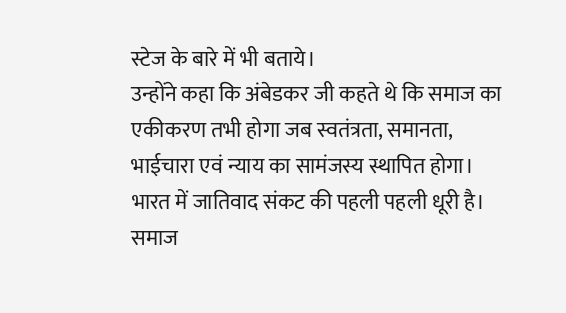स्टेज के बारे में भी बताये।
उन्होंने कहा कि अंबेडकर जी कहते थे कि समाज का एकीकरण तभी होगा जब स्वतंत्रता, समानता, भाईचारा एवं न्याय का सामंजस्य स्थापित होगा। भारत में जातिवाद संकट की पहली पहली धूरी है। समाज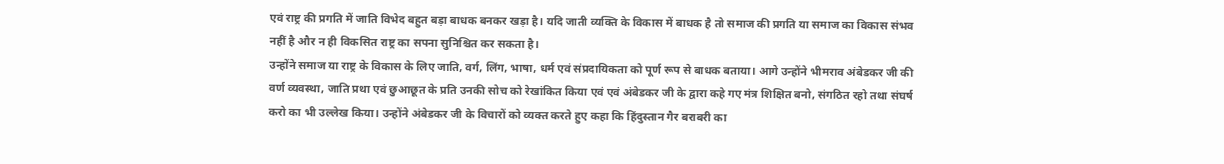एवं राष्ट्र की प्रगति में जाति विभेद बहुत बड़ा बाधक बनकर खड़ा है। यदि जाती व्यक्ति के विकास में बाधक है तो समाज की प्रगति या समाज का विकास संभव नहीं है और न ही विकसित राष्ट्र का सपना सुनिश्चित कर सकता है।
उन्होंने समाज या राष्ट्र के विकास के लिए जाति, वर्ग, लिंग, भाषा, धर्म एवं संप्रदायिकता को पूर्ण रूप से बाधक बताया। आगे उन्होंने भीमराव अंबेडकर जी की वर्ण व्यवस्था, जाति प्रथा एवं छुआछूत के प्रति उनकी सोच को रेखांकित किया एवं एवं अंबेडकर जी के द्वारा कहे गए मंत्र शिक्षित बनो, संगठित रहो तथा संघर्ष करो का भी उल्लेख किया। उन्होंने अंबेडकर जी के विचारों को व्यक्त करते हुए कहा कि हिंदुस्तान गैर बराबरी का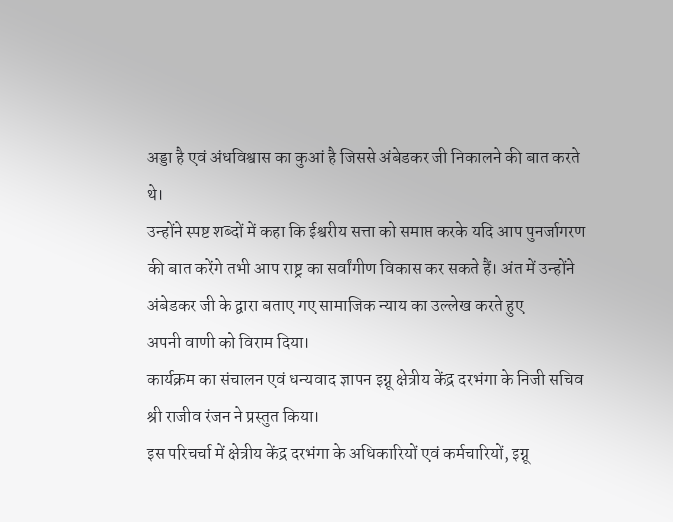अड्डा है एवं अंधविश्वास का कुआं है जिससे अंबेडकर जी निकालने की बात करते थे।
उन्होंने स्पष्ट शब्दों में कहा कि ईश्वरीय सत्ता को समाप्त करके यदि आप पुनर्जागरण की बात करेंगे तभी आप राष्ट्र का सर्वांगीण विकास कर सकते हैं। अंत में उन्होंने अंबेडकर जी के द्वारा बताए गए सामाजिक न्याय का उल्लेख करते हुए
अपनी वाणी को विराम दिया।
कार्यक्रम का संचालन एवं धन्यवाद ज्ञापन इग्नू क्षेत्रीय केंद्र दरभंगा के निजी सचिव श्री राजीव रंजन ने प्रस्तुत किया।
इस परिचर्चा में क्षेत्रीय केंद्र दरभंगा के अधिकारियों एवं कर्मचारियों, इग्नू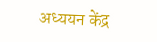अध्ययन केंद्र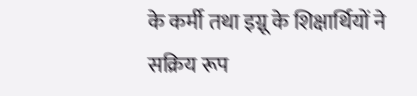के कर्मी तथा इग्नू के शिक्षार्थियों ने सक्रिय रूप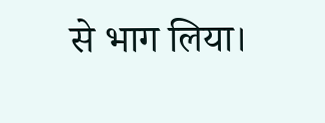से भाग लिया।